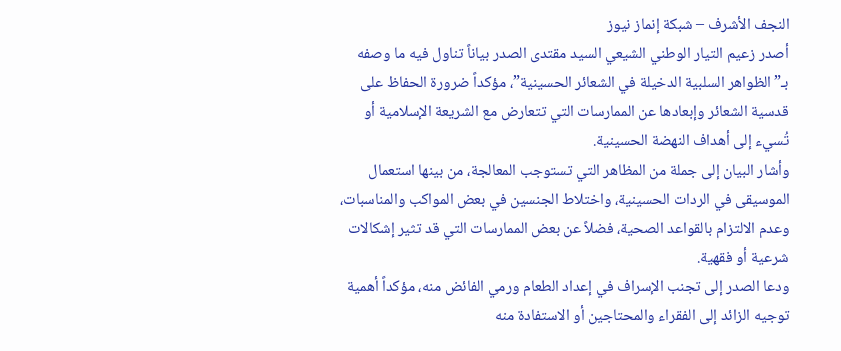النجف الأشرف – شبكة إنماز نيوز
أصدر زعيم التيار الوطني الشيعي السيد مقتدى الصدر بياناً تناول فيه ما وصفه بـ”الظواهر السلبية الدخيلة في الشعائر الحسينية”، مؤكداً ضرورة الحفاظ على قدسية الشعائر وإبعادها عن الممارسات التي تتعارض مع الشريعة الإسلامية أو تُسيء إلى أهداف النهضة الحسينية.
وأشار البيان إلى جملة من المظاهر التي تستوجب المعالجة، من بينها استعمال الموسيقى في الردات الحسينية، واختلاط الجنسين في بعض المواكب والمناسبات، وعدم الالتزام بالقواعد الصحية، فضلاً عن بعض الممارسات التي قد تثير إشكالات شرعية أو فقهية.
ودعا الصدر إلى تجنب الإسراف في إعداد الطعام ورمي الفائض منه، مؤكداً أهمية توجيه الزائد إلى الفقراء والمحتاجين أو الاستفادة منه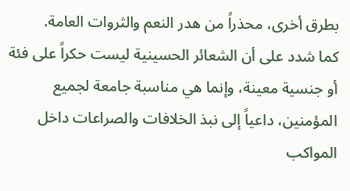بطرق أخرى، محذراً من هدر النعم والثروات العامة.
كما شدد على أن الشعائر الحسينية ليست حكراً على فئة أو جنسية معينة، وإنما هي مناسبة جامعة لجميع المؤمنين، داعياً إلى نبذ الخلافات والصراعات داخل المواكب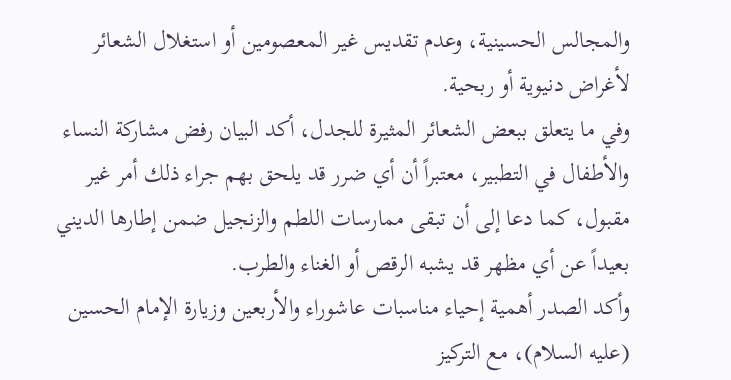والمجالس الحسينية، وعدم تقديس غير المعصومين أو استغلال الشعائر لأغراض دنيوية أو ربحية.
وفي ما يتعلق ببعض الشعائر المثيرة للجدل، أكد البيان رفض مشاركة النساء والأطفال في التطبير، معتبراً أن أي ضرر قد يلحق بهم جراء ذلك أمر غير مقبول، كما دعا إلى أن تبقى ممارسات اللطم والزنجيل ضمن إطارها الديني بعيداً عن أي مظهر قد يشبه الرقص أو الغناء والطرب.
وأكد الصدر أهمية إحياء مناسبات عاشوراء والأربعين وزيارة الإمام الحسين (عليه السلام)، مع التركيز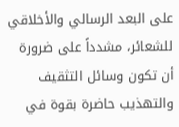على البعد الرسالي والأخلاقي للشعائر، مشدداً على ضرورة أن تكون وسائل التثقيف والتهذيب حاضرة بقوة في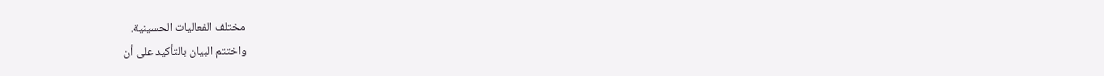مختلف الفعاليات الحسينية.
واختتم البيان بالتأكيد على أن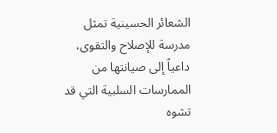الشعائر الحسينية تمثل مدرسة للإصلاح والتقوى، داعياً إلى صيانتها من الممارسات السلبية التي قد تشوه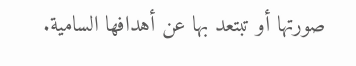صورتها أو تبتعد بها عن أهدافها السامية.